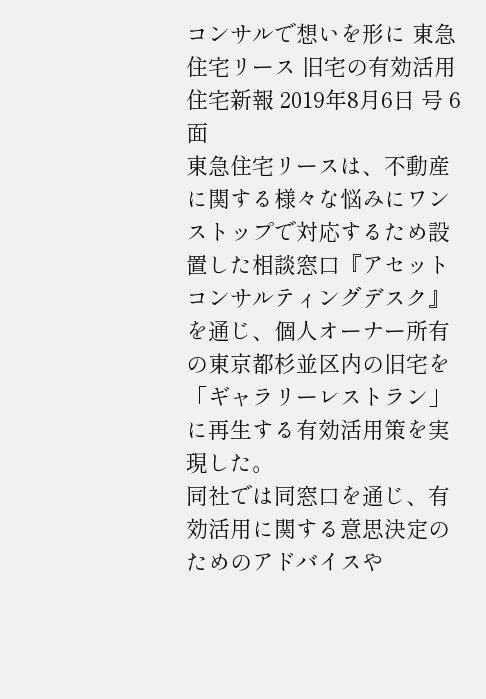コンサルで想いを形に 東急住宅リース 旧宅の有効活用
住宅新報 2019年8月6日 号 6面
東急住宅リースは、不動産に関する様々な悩みにワンストップで対応するため設置した相談窓口『アセットコンサルティングデスク』を通じ、個人オーナー所有の東京都杉並区内の旧宅を「ギャラリーレストラン」に再生する有効活用策を実現した。
同社では同窓口を通じ、有効活用に関する意思決定のためのアドバイスや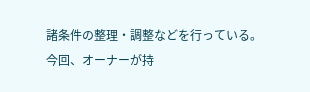諸条件の整理・調整などを行っている。 今回、オーナーが持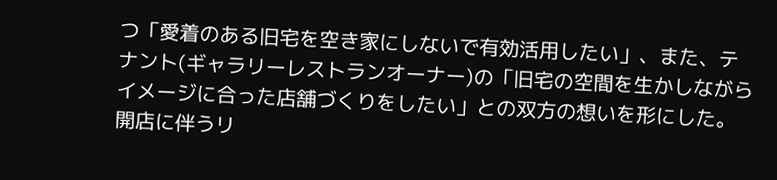つ「愛着のある旧宅を空き家にしないで有効活用したい」、また、テナント(ギャラリーレストランオーナー)の「旧宅の空間を生かしながらイメージに合った店舗づくりをしたい」との双方の想いを形にした。
開店に伴うリ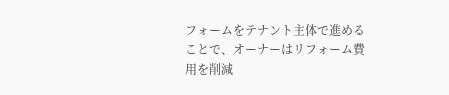フォームをテナント主体で進めることで、オーナーはリフォーム費用を削減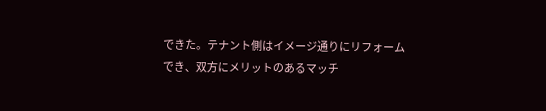できた。テナント側はイメージ通りにリフォームでき、双方にメリットのあるマッチ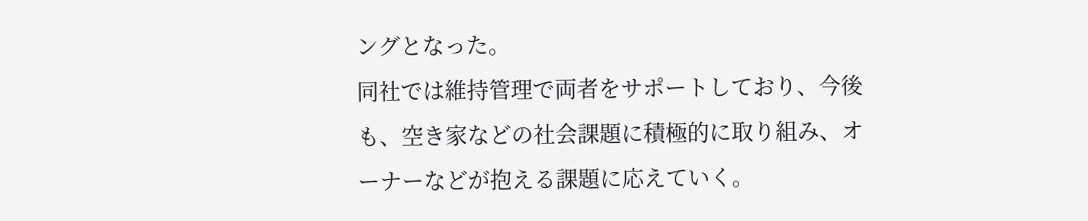ングとなった。
同社では維持管理で両者をサポートしており、今後も、空き家などの社会課題に積極的に取り組み、オーナーなどが抱える課題に応えていく。